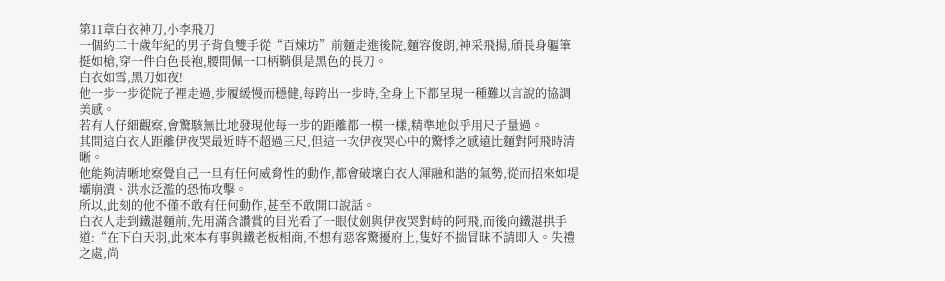第11章白衣神刀,小李飛刀
一個約二十歲年紀的男子背負雙手從“百煉坊”前麵走進後院,麵容俊朗,神采飛揚,頎長身軀筆挺如槍,穿一件白色長袍,腰間佩一口柄鞘俱是黑色的長刀。
白衣如雪,黑刀如夜!
他一步一步從院子裡走過,步履緩慢而穩健,每跨出一步時,全身上下都呈現一種難以言說的協調美感。
若有人仔細觀察,會驚駭無比地發現他每一步的距離都一模一樣,精準地似乎用尺子量過。
其間這白衣人距離伊夜哭最近時不超過三尺,但這一次伊夜哭心中的驚悸之感遠比麵對阿飛時清晰。
他能夠清晰地察覺自己一旦有任何威脅性的動作,都會破壞白衣人渾融和諧的氣勢,從而招來如堤壩崩潰、洪水泛濫的恐怖攻擊。
所以,此刻的他不僅不敢有任何動作,甚至不敢開口說話。
白衣人走到鐵湛麵前,先用滿含讚賞的目光看了一眼仗劍與伊夜哭對峙的阿飛,而後向鐵湛拱手道:“在下白天羽,此來本有事與鐵老板相商,不想有惡客驚擾府上,隻好不揣冒昧不請即入。失禮之處,尚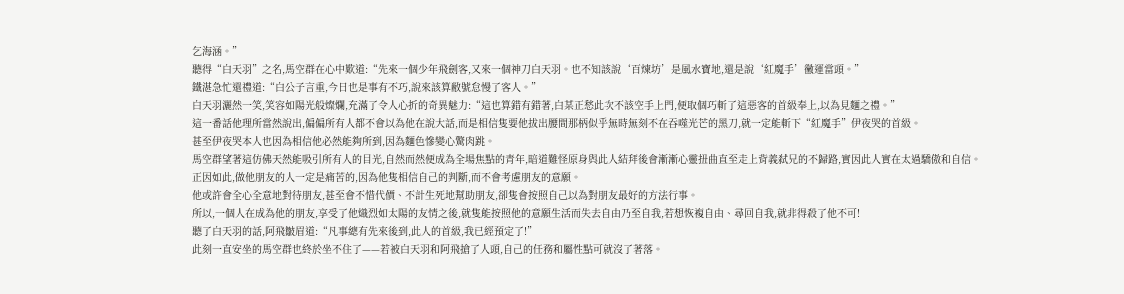乞海涵。”
聽得“白天羽”之名,馬空群在心中歎道:“先來一個少年飛劍客,又來一個神刀白天羽。也不知該說‘百煉坊’是風水寶地,還是說‘紅魔手’黴運當頭。”
鐵湛急忙還禮道:“白公子言重,今日也是事有不巧,說來該算敝號怠慢了客人。”
白天羽灑然一笑,笑容如陽光般燦爛,充滿了令人心折的奇異魅力:“這也算錯有錯著,白某正愁此次不該空手上門,便取個巧斬了這惡客的首級奉上,以為見麵之禮。”
這一番話他理所當然說出,偏偏所有人都不會以為他在說大話,而是相信隻要他拔出腰間那柄似乎無時無刻不在吞噬光芒的黑刀,就一定能斬下“紅魔手”伊夜哭的首級。
甚至伊夜哭本人也因為相信他必然能夠所到,因為麵色慘變心驚肉跳。
馬空群望著這仿佛天然能吸引所有人的目光,自然而然便成為全場焦點的青年,暗道難怪原身與此人結拜後會漸漸心靈扭曲直至走上背義弑兄的不歸路,實因此人實在太過驕傲和自信。
正因如此,做他朋友的人一定是痛苦的,因為他隻相信自己的判斷,而不會考慮朋友的意願。
他或許會全心全意地對待朋友,甚至會不惜代價、不計生死地幫助朋友,卻隻會按照自己以為對朋友最好的方法行事。
所以,一個人在成為他的朋友,享受了他熾烈如太陽的友情之後,就隻能按照他的意願生活而失去自由乃至自我,若想恢複自由、尋回自我,就非得殺了他不可!
聽了白天羽的話,阿飛皺眉道:“凡事總有先來後到,此人的首級,我已經預定了!”
此刻一直安坐的馬空群也終於坐不住了——若被白天羽和阿飛搶了人頭,自己的任務和屬性點可就沒了著落。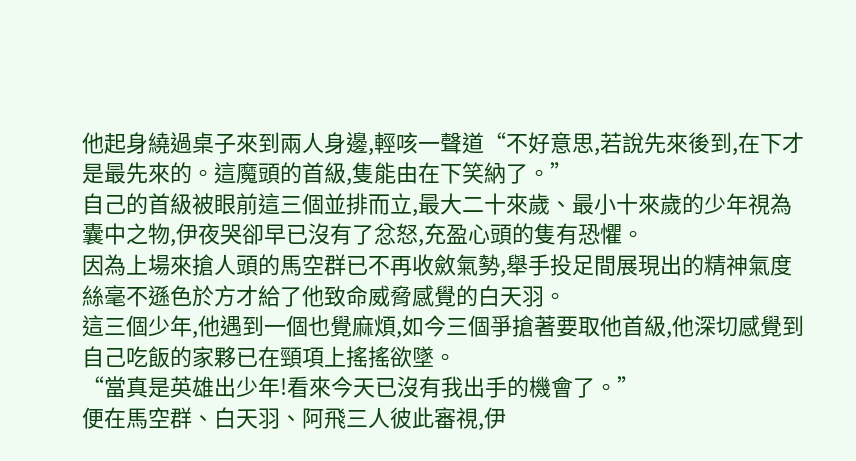他起身繞過桌子來到兩人身邊,輕咳一聲道“不好意思,若說先來後到,在下才是最先來的。這魔頭的首級,隻能由在下笑納了。”
自己的首級被眼前這三個並排而立,最大二十來歲、最小十來歲的少年視為囊中之物,伊夜哭卻早已沒有了忿怒,充盈心頭的隻有恐懼。
因為上場來搶人頭的馬空群已不再收斂氣勢,舉手投足間展現出的精神氣度絲毫不遜色於方才給了他致命威脅感覺的白天羽。
這三個少年,他遇到一個也覺麻煩,如今三個爭搶著要取他首級,他深切感覺到自己吃飯的家夥已在頸項上搖搖欲墜。
“當真是英雄出少年!看來今天已沒有我出手的機會了。”
便在馬空群、白天羽、阿飛三人彼此審視,伊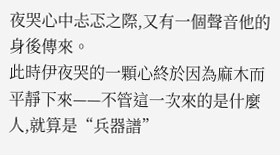夜哭心中忐忑之際,又有一個聲音他的身後傳來。
此時伊夜哭的一顆心終於因為麻木而平靜下來——不管這一次來的是什麼人,就算是“兵器譜”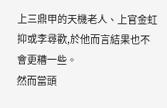上三鼎甲的天機老人、上官金虹抑或李尋歡,於他而言結果也不會更糟一些。
然而當頭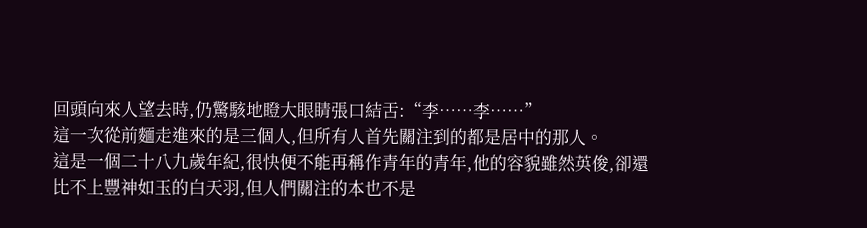回頭向來人望去時,仍驚駭地瞪大眼睛張口結舌:“李……李……”
這一次從前麵走進來的是三個人,但所有人首先關注到的都是居中的那人。
這是一個二十八九歲年紀,很快便不能再稱作青年的青年,他的容貌雖然英俊,卻還比不上豐神如玉的白天羽,但人們關注的本也不是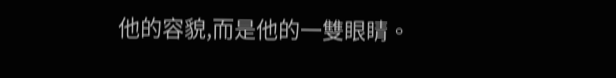他的容貌,而是他的一雙眼睛。